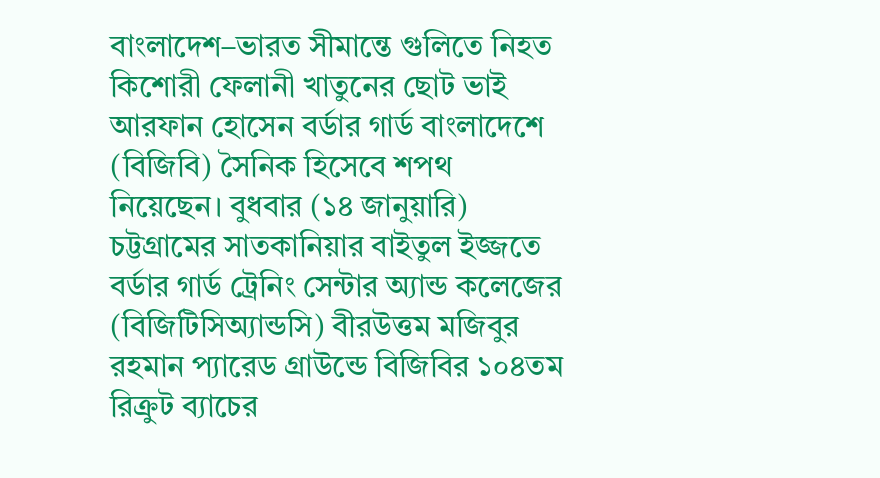বাংলাদেশ–ভারত সীমান্তে গুলিতে নিহত কিশোরী ফেলানী খাতুনের ছোট ভাই আরফান হোসেন বর্ডার গার্ড বাংলাদেশে (বিজিবি) সৈনিক হিসেবে শপথ নিয়েছেন। বুধবার (১৪ জানুয়ারি) চট্টগ্রামের সাতকানিয়ার বাইতুল ইজ্জতে বর্ডার গার্ড ট্রেনিং সেন্টার অ্যান্ড কলেজের (বিজিটিসিঅ্যান্ডসি) বীরউত্তম মজিবুর রহমান প্যারেড গ্রাউন্ডে বিজিবির ১০৪তম রিক্রুট ব্যাচের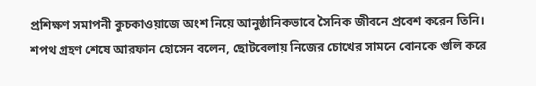প্রশিক্ষণ সমাপনী কুচকাওয়াজে অংশ নিয়ে আনুষ্ঠানিকভাবে সৈনিক জীবনে প্রবেশ করেন তিনি।
শপথ গ্রহণ শেষে আরফান হোসেন বলেন, ছোটবেলায় নিজের চোখের সামনে বোনকে গুলি করে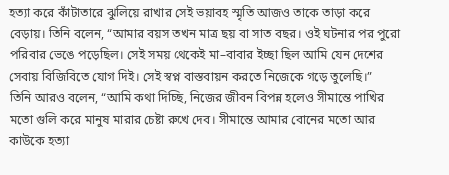হত্যা করে কাঁটাতারে ঝুলিয়ে রাখার সেই ভয়াবহ স্মৃতি আজও তাকে তাড়া করে বেড়ায়। তিনি বলেন, “আমার বয়স তখন মাত্র ছয় বা সাত বছর। ওই ঘটনার পর পুরো পরিবার ভেঙে পড়েছিল। সেই সময় থেকেই মা–বাবার ইচ্ছা ছিল আমি যেন দেশের সেবায় বিজিবিতে যোগ দিই। সেই স্বপ্ন বাস্তবায়ন করতে নিজেকে গড়ে তুলেছি।”
তিনি আরও বলেন, “আমি কথা দিচ্ছি, নিজের জীবন বিপন্ন হলেও সীমান্তে পাখির মতো গুলি করে মানুষ মারার চেষ্টা রুখে দেব। সীমান্তে আমার বোনের মতো আর কাউকে হত্যা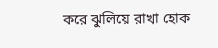করে ঝুলিয়ে রাখা হোক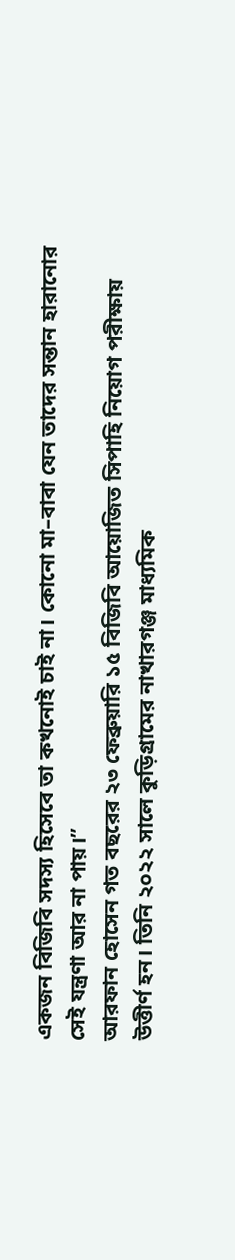একজন বিজিবি সদস্য হিসেবে তা কখনোই চাই না। কোনো মা–বাবা যেন তাদের সন্তান হারানোর সেই যন্ত্রণা আর না পায়।”
আরফান হোসেন গত বছরের ২৩ ফেব্রুয়ারি ১৫ বিজিবি আয়োজিত সিপাহি নিয়োগ পরীক্ষায় উত্তীর্ণ হন। তিনি ২০২২ সালে কুড়িগ্রামের নাখারগঞ্জ মাধ্যমিক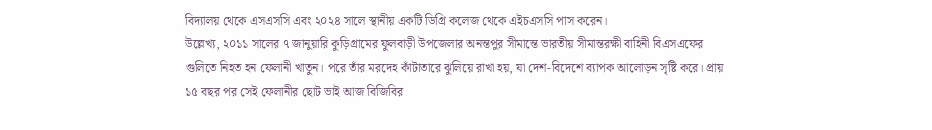বিদ্যালয় থেকে এসএসসি এবং ২০২৪ সালে স্থানীয় একটি ডিগ্রি কলেজ থেকে এইচএসসি পাস করেন।
উল্লেখ্য, ২০১১ সালের ৭ জানুয়ারি কুড়িগ্রামের ফুলবাড়ী উপজেলার অনন্তপুর সীমান্তে ভারতীয় সীমান্তরক্ষী বাহিনী বিএসএফের গুলিতে নিহত হন ফেলানী খাতুন। পরে তাঁর মরদেহ কাঁটাতারে ঝুলিয়ে রাখা হয়, যা দেশ-বিদেশে ব্যাপক আলোড়ন সৃষ্টি করে। প্রায় ১৫ বছর পর সেই ফেলানীর ছোট ভাই আজ বিজিবির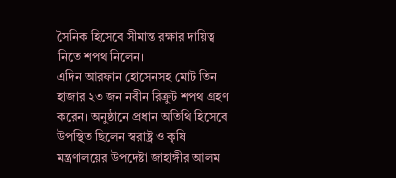সৈনিক হিসেবে সীমান্ত রক্ষার দায়িত্ব নিতে শপথ নিলেন।
এদিন আরফান হোসেনসহ মোট তিন হাজার ২৩ জন নবীন রিক্রুট শপথ গ্রহণ করেন। অনুষ্ঠানে প্রধান অতিথি হিসেবে উপস্থিত ছিলেন স্বরাষ্ট্র ও কৃষি মন্ত্রণালয়ের উপদেষ্টা জাহাঙ্গীর আলম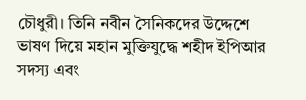চৌধুরী। তিনি নবীন সৈনিকদের উদ্দেশে ভাষণ দিয়ে মহান মুক্তিযুদ্ধে শহীদ ইপিআর সদস্য এবং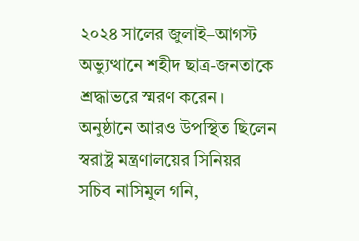২০২৪ সালের জুলাই–আগস্ট অভ্যুত্থানে শহীদ ছাত্র-জনতাকে শ্রদ্ধাভরে স্মরণ করেন।
অনুষ্ঠানে আরও উপস্থিত ছিলেন স্বরাষ্ট্র মন্ত্রণালয়ের সিনিয়র সচিব নাসিমুল গনি,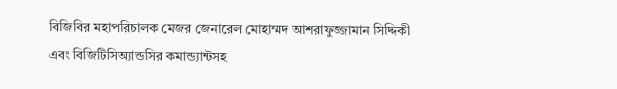বিজিবির মহাপরিচালক মেজর জেনারেল মোহাম্মদ আশরাফুজ্জামান সিদ্দিকী এবং বিজিটিসিঅ্যান্ডসির কমান্ড্যান্টসহ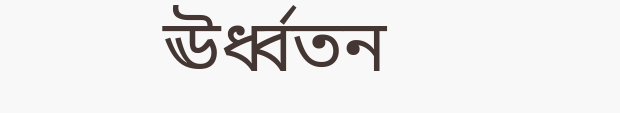ঊর্ধ্বতন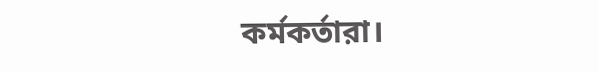কর্মকর্তারা।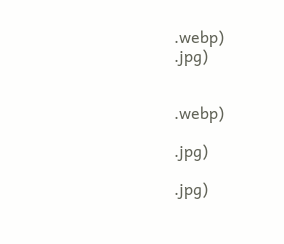.webp)
.jpg)


.webp)

.jpg)

.jpg)